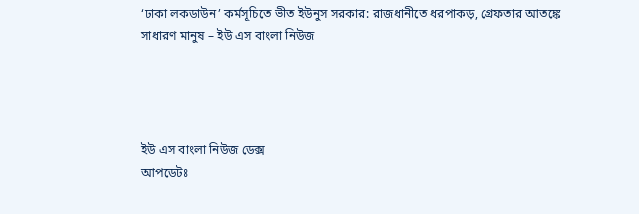‘ঢাকা লকডাউন’ কর্মসূচিতে ভীত ইউনুস সরকার: রাজধানীতে ধরপাকড়, গ্রেফতার আতঙ্কে সাধারণ মানুষ – ইউ এস বাংলা নিউজ




ইউ এস বাংলা নিউজ ডেক্স
আপডেটঃ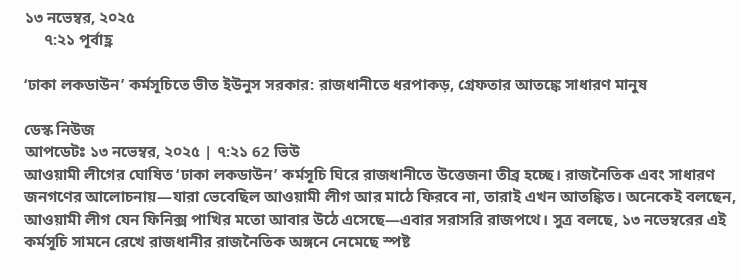১৩ নভেম্বর, ২০২৫
     ৭:২১ পূর্বাহ্ণ

‘ঢাকা লকডাউন’ কর্মসূচিতে ভীত ইউনুস সরকার: রাজধানীতে ধরপাকড়, গ্রেফতার আতঙ্কে সাধারণ মানুষ

ডেস্ক নিউজ
আপডেটঃ ১৩ নভেম্বর, ২০২৫ | ৭:২১ 62 ভিউ
আওয়ামী লীগের ঘোষিত ‘ঢাকা লকডাউন’ কর্মসূচি ঘিরে রাজধানীতে উত্তেজনা তীব্র হচ্ছে। রাজনৈতিক এবং সাধারণ জনগণের আলোচনায়—যারা ভেবেছিল আওয়ামী লীগ আর মাঠে ফিরবে না, তারাই এখন আতঙ্কিত। অনেকেই বলছেন, আওয়ামী লীগ যেন ফিনিক্স পাখির মতো আবার উঠে এসেছে—এবার সরাসরি রাজপথে। সুত্র বলছে, ১৩ নভেম্বরের এই কর্মসূচি সামনে রেখে রাজধানীর রাজনৈতিক অঙ্গনে নেমেছে স্পষ্ট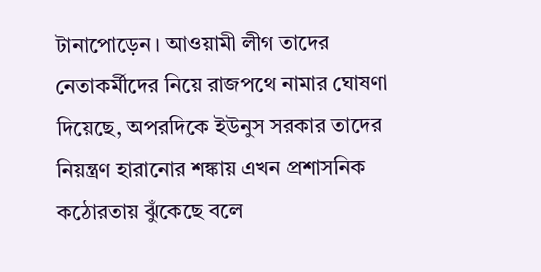টানাপোড়েন। আওয়ামী লীগ তাদের নেতাকর্মীদের নিয়ে রাজপথে নামার ঘোষণা দিয়েছে, অপরদিকে ইউনুস সরকার তাদের নিয়ন্ত্রণ হারানোর শঙ্কায় এখন প্রশাসনিক কঠোরতায় ঝুঁকেছে বলে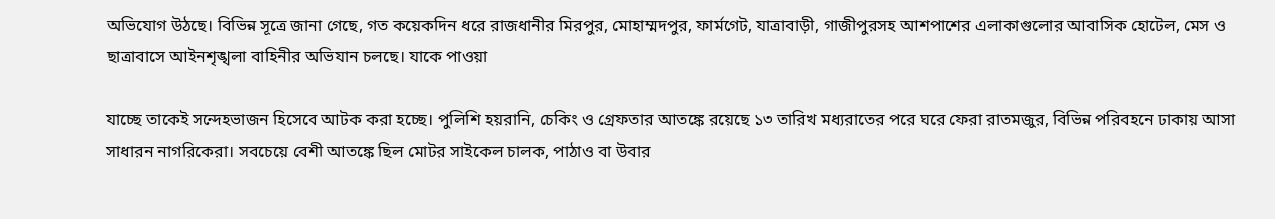অভিযোগ উঠছে। বিভিন্ন সূত্রে জানা গেছে, গত কয়েকদিন ধরে রাজধানীর মিরপুর, মোহাম্মদপুর, ফার্মগেট, যাত্রাবাড়ী, গাজীপুরসহ আশপাশের এলাকাগুলোর আবাসিক হোটেল, মেস ও ছাত্রাবাসে আইনশৃঙ্খলা বাহিনীর অভিযান চলছে। যাকে পাওয়া

যাচ্ছে তাকেই সন্দেহভাজন হিসেবে আটক করা হচ্ছে। পুলিশি হয়রানি, চেকিং ও গ্রেফতার আতঙ্কে রয়েছে ১৩ তারিখ মধ্যরাতের পরে ঘরে ফেরা রাতমজুর, বিভিন্ন পরিবহনে ঢাকায় আসা সাধারন নাগরিকেরা। সবচেয়ে বেশী আতঙ্কে ছিল মোটর সাইকেল চালক, পাঠাও বা উবার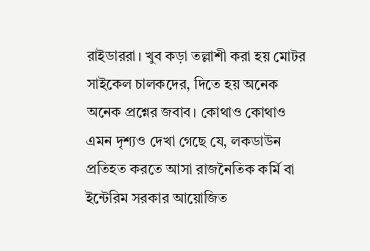রাইডাররা। খুব কড়া তল্লাশী করা হয় মোটর সাইকেল চালকদের, দিতে হয় অনেক অনেক প্রশ্নের জবাব। কোথাও কোথাও এমন দৃশ্যও দেখা গেছে যে, লকডাউন প্রতিহত করতে আসা রাজনৈতিক কর্মি বা ইন্টেরিম সরকার আয়োজিত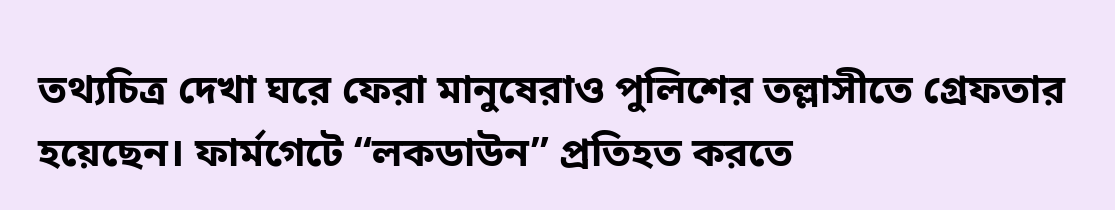তথ্যচিত্র দেখা ঘরে ফেরা মানুষেরাও পুলিশের তল্লাসীতে গ্রেফতার হয়েছেন। ফার্মগেটে “লকডাউন” প্রতিহত করতে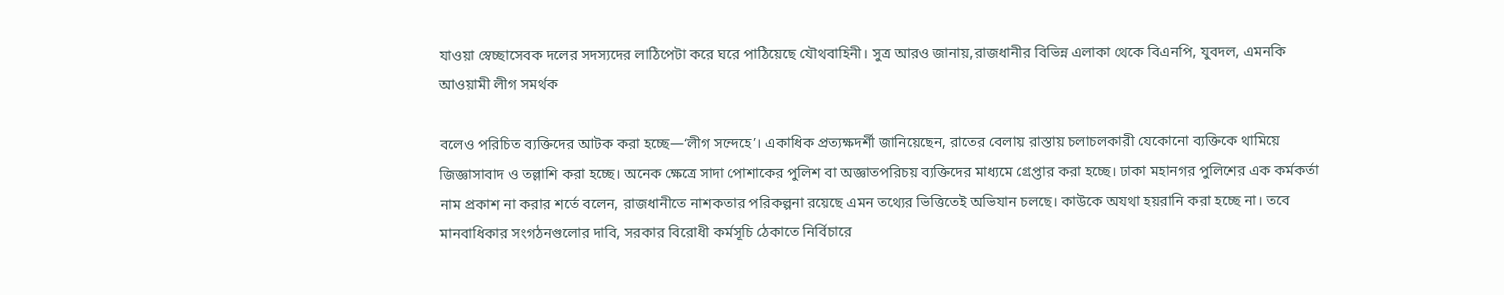যাওয়া স্বেচ্ছাসেবক দলের সদস্যদের লাঠিপেটা করে ঘরে পাঠিয়েছে যৌথবাহিনী। সুত্র আরও জানায়,রাজধানীর বিভিন্ন এলাকা থেকে বিএনপি, যুবদল, এমনকি আওয়ামী লীগ সমর্থক

বলেও পরিচিত ব্যক্তিদের আটক করা হচ্ছে—‘লীগ সন্দেহে’। একাধিক প্রত্যক্ষদর্শী জানিয়েছেন, রাতের বেলায় রাস্তায় চলাচলকারী যেকোনো ব্যক্তিকে থামিয়ে জিজ্ঞাসাবাদ ও তল্লাশি করা হচ্ছে। অনেক ক্ষেত্রে সাদা পোশাকের পুলিশ বা অজ্ঞাতপরিচয় ব্যক্তিদের মাধ্যমে গ্রেপ্তার করা হচ্ছে। ঢাকা মহানগর পুলিশের এক কর্মকর্তা নাম প্রকাশ না করার শর্তে বলেন, রাজধানীতে নাশকতার পরিকল্পনা রয়েছে এমন তথ্যের ভিত্তিতেই অভিযান চলছে। কাউকে অযথা হয়রানি করা হচ্ছে না। তবে মানবাধিকার সংগঠনগুলোর দাবি, সরকার বিরোধী কর্মসূচি ঠেকাতে নির্বিচারে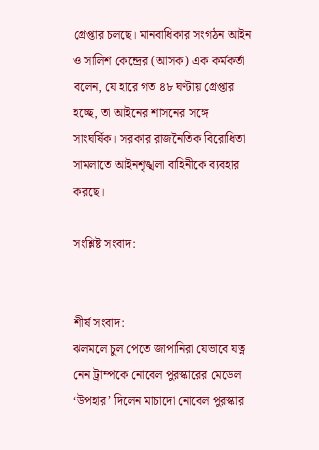গ্রেপ্তার চলছে। মানবাধিকার সংগঠন আইন ও সালিশ কেন্দ্রের (আসক) এক কর্মকর্তা বলেন, যে হারে গত ৪৮ ঘণ্টায় গ্রেপ্তার হচ্ছে, তা আইনের শাসনের সঙ্গে সাংঘর্ষিক। সরকার রাজনৈতিক বিরোধিতা সামলাতে আইনশৃঙ্খলা বাহিনীকে ব্যবহার করছে।

সংশ্লিষ্ট সংবাদ:


শীর্ষ সংবাদ:
ঝলমলে চুল পেতে জাপানিরা যেভাবে যত্ন নেন ট্রাম্পকে নোবেল পুরস্কারের মেডেল ‘উপহার’ দিলেন মাচাদো নোবেল পুরস্কার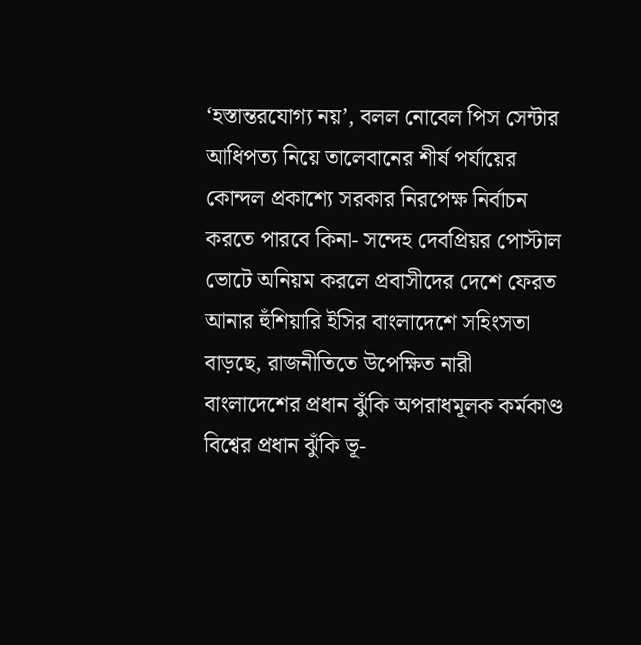‘হস্তান্তরযোগ্য নয়’, বলল নোবেল পিস সেন্টার আধিপত্য নিয়ে তালেবানের শীর্ষ পর্যায়ের কোন্দল প্রকাশ্যে সরকার নিরপেক্ষ নির্বাচন করতে পারবে কিনা- সন্দেহ দেবপ্রিয়র পোস্টাল ভোটে অনিয়ম করলে প্রবাসীদের দেশে ফেরত আনার হুঁশিয়ারি ইসির বাংলাদেশে সহিংসতা বাড়ছে, রাজনীতিতে উপেক্ষিত নারী বাংলাদেশের প্রধান ঝুঁকি অপরাধমূলক কর্মকাণ্ড বিশ্বের প্রধান ঝুঁকি ভূ-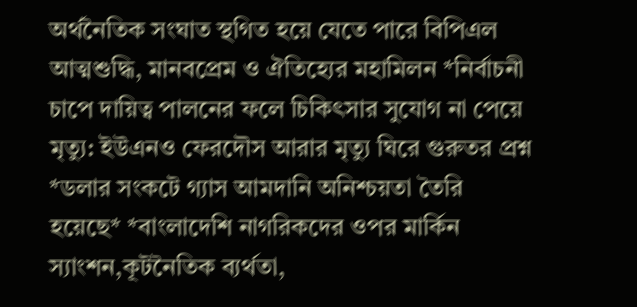অর্থনৈতিক সংঘাত স্থগিত হয়ে যেতে পারে বিপিএল আত্মশুদ্ধি, মানবপ্রেম ও ঐতিহ্যের মহামিলন *নির্বাচনী চাপে দায়িত্ব পালনের ফলে চিকিৎসার সুযোগ না পেয়ে মৃত্যু: ইউএনও ফেরদৌস আরার মৃত্যু ঘিরে গুরুতর প্রশ্ন *ডলার সংকটে গ্যাস আমদানি অনিশ্চয়তা তৈরি হয়েছে* *বাংলাদেশি নাগরিকদের ওপর মার্কিন স্যাংশন,কূটনৈতিক ব্যর্থতা,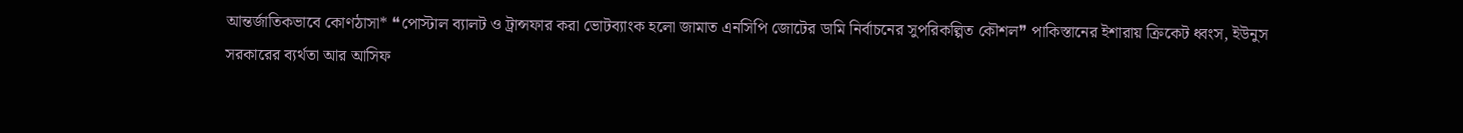আন্তর্জাতিকভাবে কোণঠাসা* ❝পোস্টাল ব্যালট ও ট্রান্সফার করা ভোটব্যাংক হলো জামাত এনসিপি জোটের ডামি নির্বাচনের সুপরিকল্পিত কৌশল❞ পাকিস্তানের ইশারায় ক্রিকেট ধ্বংস, ইউনুস সরকারের ব্যর্থতা আর আসিফ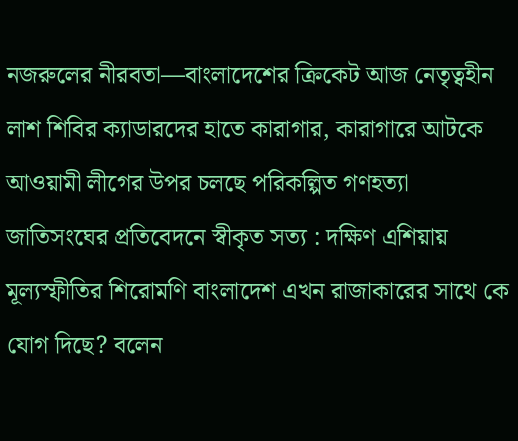নজরুলের নীরবতা—বাংলাদেশের ক্রিকেট আজ নেতৃত্বহীন লাশ শিবির ক্যাডারদের হাতে কারাগার, কারাগারে আটকে আওয়ামী লীগের উপর চলছে পরিকল্পিত গণহত্যা জাতিসংঘের প্রতিবেদনে স্বীকৃত সত্য : দক্ষিণ এশিয়ায় মূল্যস্ফীতির শিরোমণি বাংলাদেশ এখন রাজাকারের সাথে কে যোগ দিছে? বলেন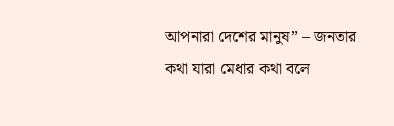আপনারা দেশের মানুষ” – জনতার কথা যারা মেধার কথা বলে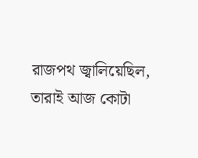রাজপথ জ্বালিয়েছিল, তারাই আজ কোটা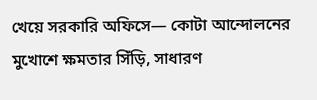খেয়ে সরকারি অফিসে— কোটা আন্দোলনের মুখোশে ক্ষমতার সিঁড়ি, সাধারণ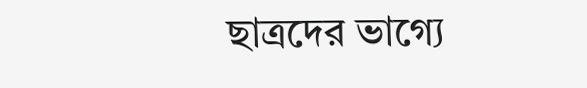ছাত্রদের ভাগ্যে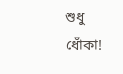শুধু ধোঁকা!